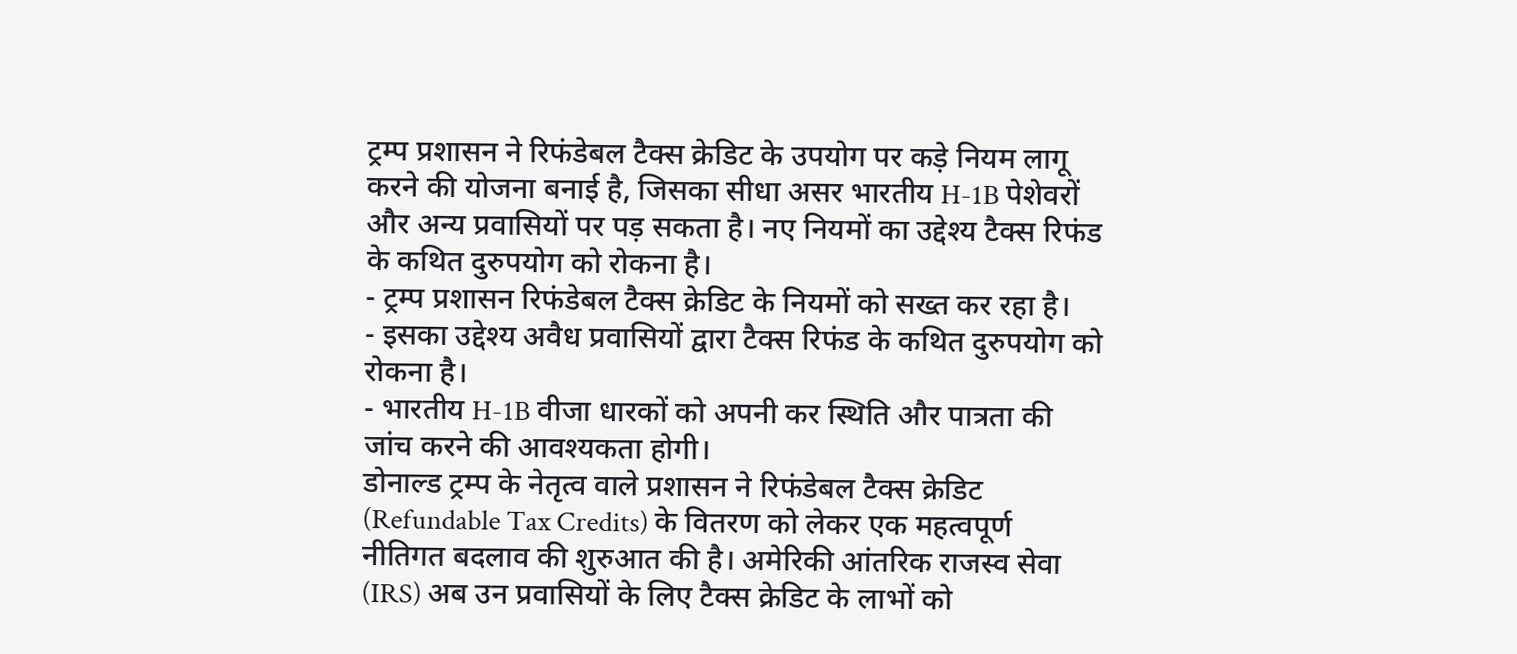ट्रम्प प्रशासन ने रिफंडेबल टैक्स क्रेडिट के उपयोग पर कड़े नियम लागू करने की योजना बनाई है, जिसका सीधा असर भारतीय H-1B पेशेवरों और अन्य प्रवासियों पर पड़ सकता है। नए नियमों का उद्देश्य टैक्स रिफंड के कथित दुरुपयोग को रोकना है।
- ट्रम्प प्रशासन रिफंडेबल टैक्स क्रेडिट के नियमों को सख्त कर रहा है।
- इसका उद्देश्य अवैध प्रवासियों द्वारा टैक्स रिफंड के कथित दुरुपयोग को रोकना है।
- भारतीय H-1B वीजा धारकों को अपनी कर स्थिति और पात्रता की जांच करने की आवश्यकता होगी।
डोनाल्ड ट्रम्प के नेतृत्व वाले प्रशासन ने रिफंडेबल टैक्स क्रेडिट (Refundable Tax Credits) के वितरण को लेकर एक महत्वपूर्ण नीतिगत बदलाव की शुरुआत की है। अमेरिकी आंतरिक राजस्व सेवा (IRS) अब उन प्रवासियों के लिए टैक्स क्रेडिट के लाभों को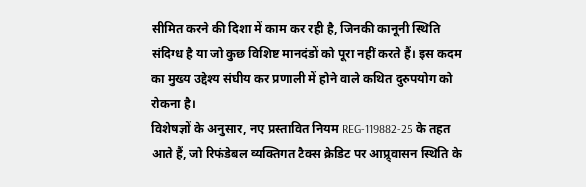सीमित करने की दिशा में काम कर रही है, जिनकी कानूनी स्थिति संदिग्ध है या जो कुछ विशिष्ट मानदंडों को पूरा नहीं करते हैं। इस कदम का मुख्य उद्देश्य संघीय कर प्रणाली में होने वाले कथित दुरुपयोग को रोकना है।
विशेषज्ञों के अनुसार, नए प्रस्तावित नियम REG-119882-25 के तहत आते हैं, जो रिफंडेबल व्यक्तिगत टैक्स क्रेडिट पर आप्र्र्वासन स्थिति के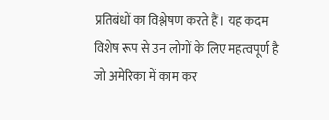प्रतिबंधों का विश्लेषण करते हैं। यह कदम विशेष रूप से उन लोगों के लिए महत्वपूर्ण है जो अमेरिका में काम कर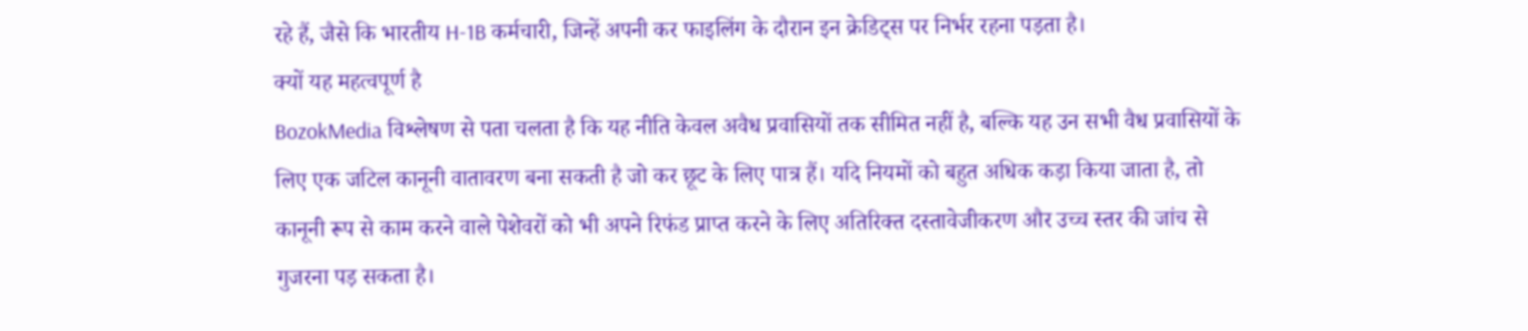रहे हैं, जैसे कि भारतीय H-1B कर्मचारी, जिन्हें अपनी कर फाइलिंग के दौरान इन क्रेडिट्स पर निर्भर रहना पड़ता है।
क्यों यह महत्वपूर्ण है
BozokMedia विश्लेषण से पता चलता है कि यह नीति केवल अवैध प्रवासियों तक सीमित नहीं है, बल्कि यह उन सभी वैध प्रवासियों के लिए एक जटिल कानूनी वातावरण बना सकती है जो कर छूट के लिए पात्र हैं। यदि नियमों को बहुत अधिक कड़ा किया जाता है, तो कानूनी रूप से काम करने वाले पेशेवरों को भी अपने रिफंड प्राप्त करने के लिए अतिरिक्त दस्तावेजीकरण और उच्च स्तर की जांच से गुजरना पड़ सकता है।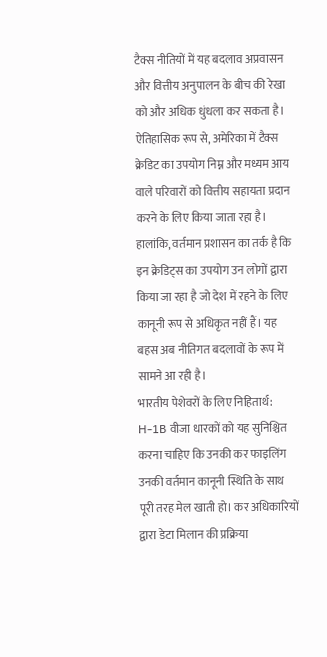टैक्स नीतियों में यह बदलाव अप्रवासन और वित्तीय अनुपालन के बीच की रेखा को और अधिक धुंधला कर सकता है।
ऐतिहासिक रूप से, अमेरिका में टैक्स क्रेडिट का उपयोग निम्न और मध्यम आय वाले परिवारों को वित्तीय सहायता प्रदान करने के लिए किया जाता रहा है। हालांकि, वर्तमान प्रशासन का तर्क है कि इन क्रेडिट्स का उपयोग उन लोगों द्वारा किया जा रहा है जो देश में रहने के लिए कानूनी रूप से अधिकृत नहीं हैं। यह बहस अब नीतिगत बदलावों के रूप में सामने आ रही है।
भारतीय पेशेवरों के लिए निहितार्थ: H-1B वीजा धारकों को यह सुनिश्चित करना चाहिए कि उनकी कर फाइलिंग उनकी वर्तमान कानूनी स्थिति के साथ पूरी तरह मेल खाती हो। कर अधिकारियों द्वारा डेटा मिलान की प्रक्रिया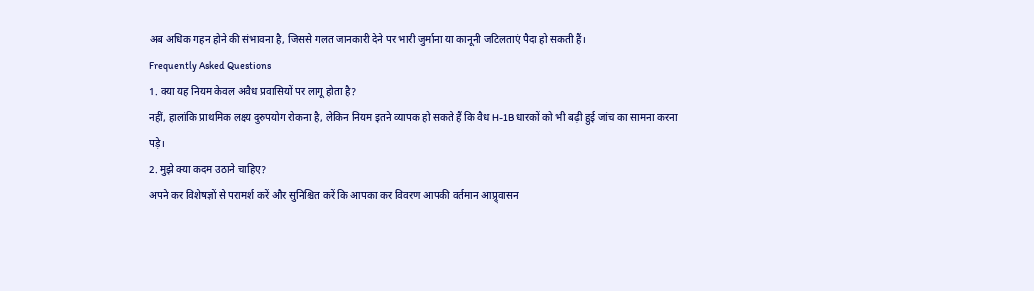अब अधिक गहन होने की संभावना है, जिससे गलत जानकारी देने पर भारी जुर्माना या कानूनी जटिलताएं पैदा हो सकती हैं।
Frequently Asked Questions
1. क्या यह नियम केवल अवैध प्रवासियों पर लागू होता है?
नहीं, हालांकि प्राथमिक लक्ष्य दुरुपयोग रोकना है, लेकिन नियम इतने व्यापक हो सकते हैं कि वैध H-1B धारकों को भी बढ़ी हुई जांच का सामना करना पड़े।
2. मुझे क्या कदम उठाने चाहिए?
अपने कर विशेषज्ञों से परामर्श करें और सुनिश्चित करें कि आपका कर विवरण आपकी वर्तमान आप्र्र्वासन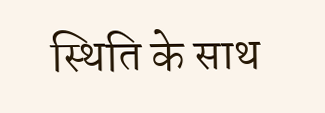स्थिति के साथ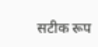सटीक रूप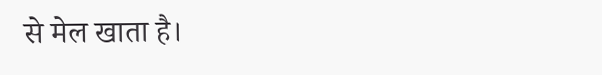से मेल खाता है।